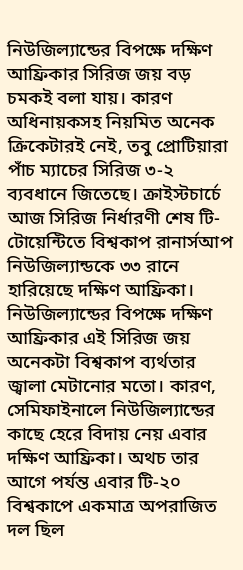নিউজিল্যান্ডের বিপক্ষে দক্ষিণ আফ্রিকার সিরিজ জয় বড় চমকই বলা যায়। কারণ অধিনায়কসহ নিয়মিত অনেক ক্রিকেটারই নেই, তবু প্রোটিয়ারা পাঁচ ম্যাচের সিরিজ ৩-২ ব্যবধানে জিতেছে। ক্রাইস্টচার্চে আজ সিরিজ নির্ধারণী শেষ টি-টোয়েন্টিতে বিশ্বকাপ রানার্সআপ নিউজিল্যান্ডকে ৩৩ রানে হারিয়েছে দক্ষিণ আফ্রিকা।
নিউজিল্যান্ডের বিপক্ষে দক্ষিণ আফ্রিকার এই সিরিজ জয় অনেকটা বিশ্বকাপ ব্যর্থতার জ্বালা মেটানোর মতো। কারণ, সেমিফাইনালে নিউজিল্যান্ডের কাছে হেরে বিদায় নেয় এবার দক্ষিণ আফ্রিকা। অথচ তার আগে পর্যন্ত এবার টি-২০ বিশ্বকাপে একমাত্র অপরাজিত দল ছিল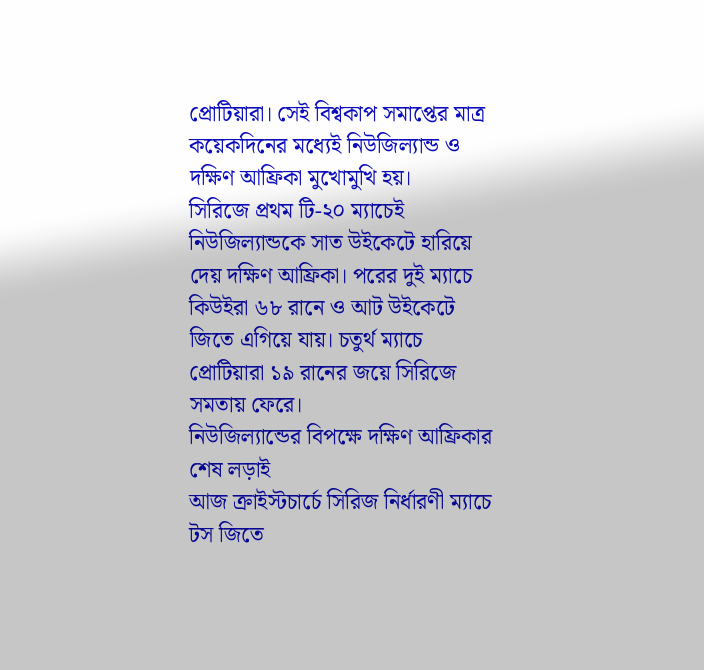প্রোটিয়ারা। সেই বিশ্বকাপ সমাপ্তের মাত্র কয়েকদিনের মধ্যেই নিউজিল্যান্ড ও দক্ষিণ আফ্রিকা মুখোমুখি হয়।
সিরিজে প্রথম টি-২০ ম্যাচেই নিউজিল্যান্ডকে সাত উইকেটে হারিয়ে দেয় দক্ষিণ আফ্রিকা। পরের দুই ম্যাচে কিউইরা ৬৮ রানে ও আট উইকেটে জিতে এগিয়ে যায়। চতুর্থ ম্যাচে প্রোটিয়ারা ১৯ রানের জয়ে সিরিজে সমতায় ফেরে।
নিউজিল্যান্ডের বিপক্ষে দক্ষিণ আফ্রিকার শেষ লড়াই
আজ ক্রাইস্টচার্চে সিরিজ নির্ধারণী ম্যাচে টস জিতে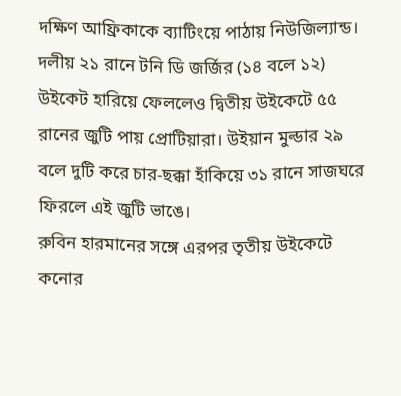দক্ষিণ আফ্রিকাকে ব্যাটিংয়ে পাঠায় নিউজিল্যান্ড। দলীয় ২১ রানে টনি ডি জর্জির (১৪ বলে ১২) উইকেট হারিয়ে ফেললেও দ্বিতীয় উইকেটে ৫৫ রানের জুটি পায় প্রোটিয়ারা। উইয়ান মুল্ডার ২৯ বলে দুটি করে চার-ছক্কা হাঁকিয়ে ৩১ রানে সাজঘরে ফিরলে এই জুটি ভাঙে।
রুবিন হারমানের সঙ্গে এরপর তৃতীয় উইকেটে কনোর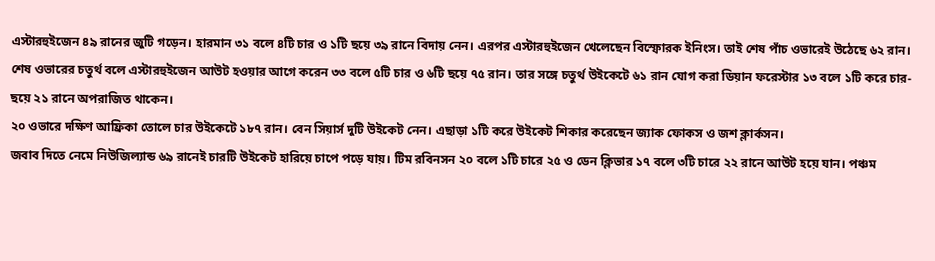এস্টারহুইজেন ৪৯ রানের জুটি গড়েন। হারমান ৩১ বলে ৪টি চার ও ১টি ছয়ে ৩৯ রানে বিদায় নেন। এরপর এস্টারহুইজেন খেলেছেন বিস্ফোরক ইনিংস। তাই শেষ পাঁচ ওভারেই উঠেছে ৬২ রান।
শেষ ওভারের চতুর্থ বলে এস্টারহুইজেন আউট হওয়ার আগে করেন ৩৩ বলে ৫টি চার ও ৬টি ছয়ে ৭৫ রান। তার সঙ্গে চতুর্থ উইকেটে ৬১ রান যোগ করা ডিয়ান ফরেস্টার ১৩ বলে ১টি করে চার-ছয়ে ২১ রানে অপরাজিত থাকেন।
২০ ওভারে দক্ষিণ আফ্রিকা তোলে চার উইকেটে ১৮৭ রান। বেন সিয়ার্স দুটি উইকেট নেন। এছাড়া ১টি করে উইকেট শিকার করেছেন জ্যাক ফোকস ও জশ ক্লার্কসন।
জবাব দিতে নেমে নিউজিল্যান্ড ৬৯ রানেই চারটি উইকেট হারিয়ে চাপে পড়ে যায়। টিম রবিনসন ২০ বলে ১টি চারে ২৫ ও ডেন ক্লিভার ১৭ বলে ৩টি চারে ২২ রানে আউট হয়ে যান। পঞ্চম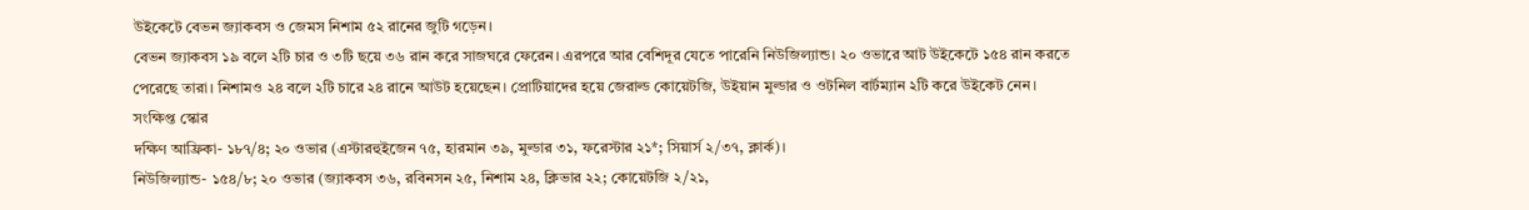উইকেটে বেভন জ্যাকবস ও জেমস নিশাম ৫২ রানের জুটি গড়েন।
বেভন জ্যাকবস ১৯ বলে ২টি চার ও ৩টি ছয়ে ৩৬ রান করে সাজঘরে ফেরেন। এরপরে আর বেশিদূর যেতে পারেনি নিউজিল্যান্ড। ২০ ওভারে আট উইকেটে ১৫৪ রান করতে পেরেছে তারা। নিশামও ২৪ বলে ২টি চারে ২৪ রানে আউট হয়েছেন। প্রোটিয়াদের হয়ে জেরাল্ড কোয়েটজি, উইয়ান মুল্ডার ও ওটনিল বার্টম্যান ২টি করে উইকেট নেন।
সংক্ষিপ্ত স্কোর
দক্ষিণ আফ্রিকা- ১৮৭/৪; ২০ ওভার (এস্টারহুইজেন ৭৫, হারমান ৩৯, মুল্ডার ৩১, ফরেস্টার ২১*; সিয়ার্স ২/৩৭, ক্লার্ক)।
নিউজিল্যান্ড- ১৫৪/৮; ২০ ওভার (জ্যাকবস ৩৬, রবিনসন ২৫, নিশাম ২৪, ক্লিভার ২২; কোয়েটজি ২/২১,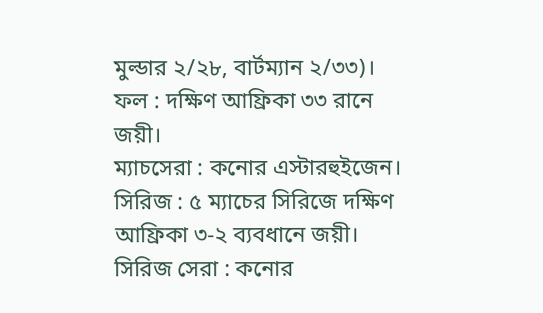মুল্ডার ২/২৮, বার্টম্যান ২/৩৩)।
ফল : দক্ষিণ আফ্রিকা ৩৩ রানে জয়ী।
ম্যাচসেরা : কনোর এস্টারহুইজেন।
সিরিজ : ৫ ম্যাচের সিরিজে দক্ষিণ আফ্রিকা ৩-২ ব্যবধানে জয়ী।
সিরিজ সেরা : কনোর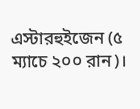এস্টারহুইজেন (৫ ম্যাচে ২০০ রান)।